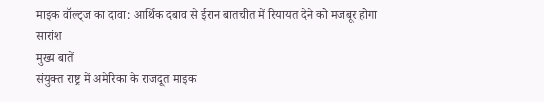माइक वॉल्ट्ज का दावा: आर्थिक दबाव से ईरान बातचीत में रियायत देने को मजबूर होगा
सारांश
मुख्य बातें
संयुक्त राष्ट्र में अमेरिका के राजदूत माइक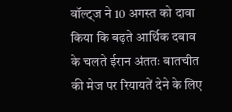वॉल्ट्ज ने 10 अगस्त को दावा किया कि बढ़ते आर्थिक दबाव के चलते ईरान अंततः बातचीत की मेज पर रियायतें देने के लिए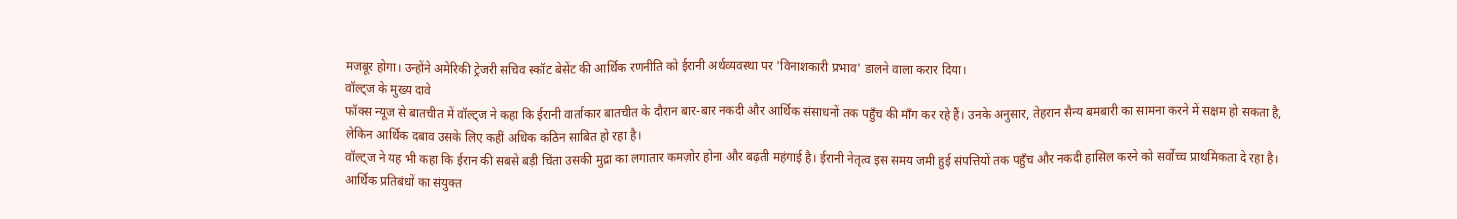मजबूर होगा। उन्होंने अमेरिकी ट्रेजरी सचिव स्कॉट बेसेंट की आर्थिक रणनीति को ईरानी अर्थव्यवस्था पर 'विनाशकारी प्रभाव' डालने वाला करार दिया।
वॉल्ट्ज के मुख्य दावे
फॉक्स न्यूज से बातचीत में वॉल्ट्ज ने कहा कि ईरानी वार्ताकार बातचीत के दौरान बार-बार नकदी और आर्थिक संसाधनों तक पहुँच की माँग कर रहे हैं। उनके अनुसार, तेहरान सैन्य बमबारी का सामना करने में सक्षम हो सकता है, लेकिन आर्थिक दबाव उसके लिए कहीं अधिक कठिन साबित हो रहा है।
वॉल्ट्ज ने यह भी कहा कि ईरान की सबसे बड़ी चिंता उसकी मुद्रा का लगातार कमज़ोर होना और बढ़ती महंगाई है। ईरानी नेतृत्व इस समय जमी हुई संपत्तियों तक पहुँच और नकदी हासिल करने को सर्वोच्च प्राथमिकता दे रहा है।
आर्थिक प्रतिबंधों का संयुक्त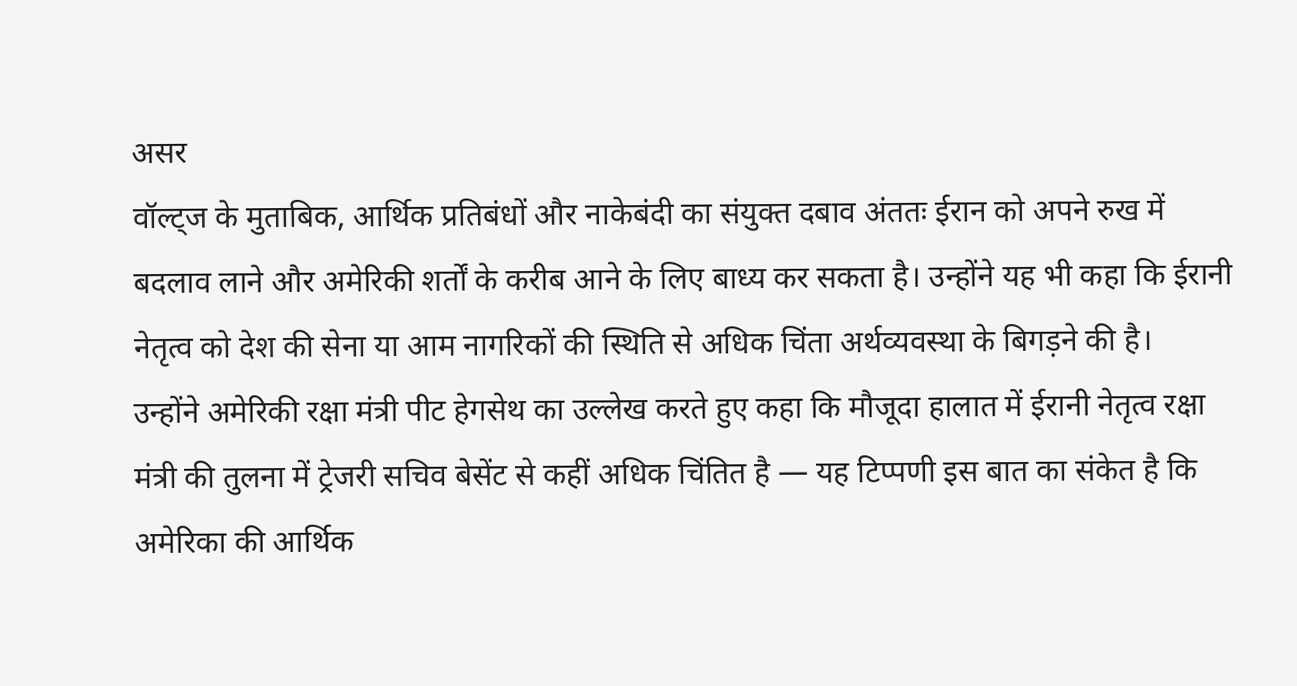असर
वॉल्ट्ज के मुताबिक, आर्थिक प्रतिबंधों और नाकेबंदी का संयुक्त दबाव अंततः ईरान को अपने रुख में बदलाव लाने और अमेरिकी शर्तों के करीब आने के लिए बाध्य कर सकता है। उन्होंने यह भी कहा कि ईरानी नेतृत्व को देश की सेना या आम नागरिकों की स्थिति से अधिक चिंता अर्थव्यवस्था के बिगड़ने की है।
उन्होंने अमेरिकी रक्षा मंत्री पीट हेगसेथ का उल्लेख करते हुए कहा कि मौजूदा हालात में ईरानी नेतृत्व रक्षा मंत्री की तुलना में ट्रेजरी सचिव बेसेंट से कहीं अधिक चिंतित है — यह टिप्पणी इस बात का संकेत है कि अमेरिका की आर्थिक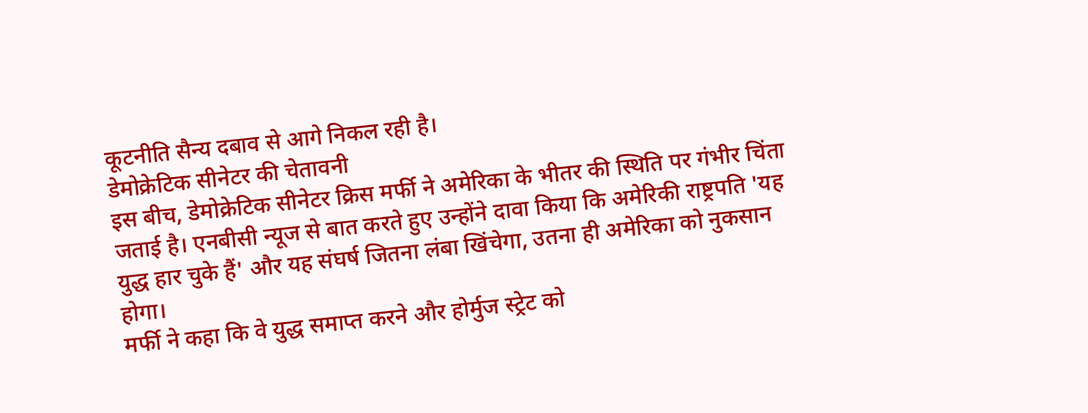कूटनीति सैन्य दबाव से आगे निकल रही है।
डेमोक्रेटिक सीनेटर की चेतावनी
इस बीच, डेमोक्रेटिक सीनेटर क्रिस मर्फी ने अमेरिका के भीतर की स्थिति पर गंभीर चिंता जताई है। एनबीसी न्यूज से बात करते हुए उन्होंने दावा किया कि अमेरिकी राष्ट्रपति 'यह युद्ध हार चुके हैं' और यह संघर्ष जितना लंबा खिंचेगा, उतना ही अमेरिका को नुकसान होगा।
मर्फी ने कहा कि वे युद्ध समाप्त करने और होर्मुज स्ट्रेट को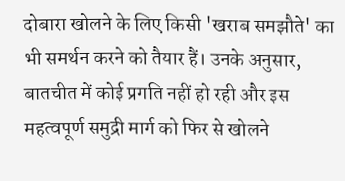दोबारा खोलने के लिए किसी 'खराब समझौते' का भी समर्थन करने को तैयार हैं। उनके अनुसार, बातचीत में कोई प्रगति नहीं हो रही और इस महत्वपूर्ण समुद्री मार्ग को फिर से खोलने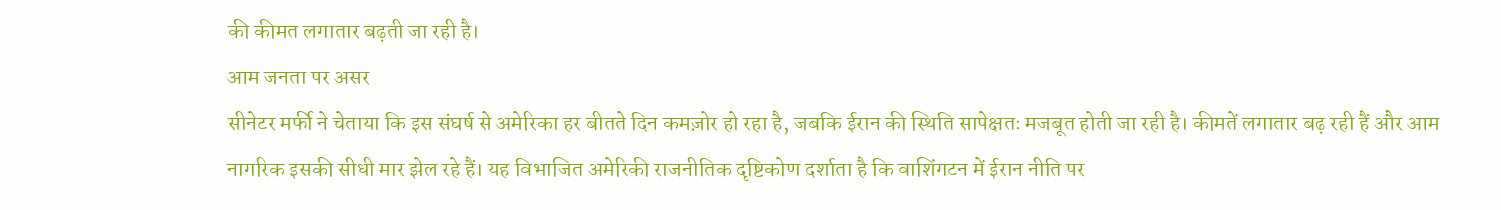की कीमत लगातार बढ़ती जा रही है।
आम जनता पर असर
सीनेटर मर्फी ने चेताया कि इस संघर्ष से अमेरिका हर बीतते दिन कमज़ोर हो रहा है, जबकि ईरान की स्थिति सापेक्षतः मजबूत होती जा रही है। कीमतें लगातार बढ़ रही हैं और आम नागरिक इसकी सीधी मार झेल रहे हैं। यह विभाजित अमेरिकी राजनीतिक दृष्टिकोण दर्शाता है कि वाशिंगटन में ईरान नीति पर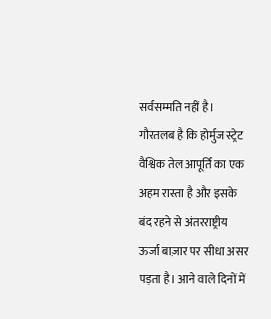सर्वसम्मति नहीं है।
गौरतलब है कि होर्मुज स्ट्रेट वैश्विक तेल आपूर्ति का एक अहम रास्ता है और इसके बंद रहने से अंतरराष्ट्रीय ऊर्जा बाज़ार पर सीधा असर पड़ता है। आने वाले दिनों में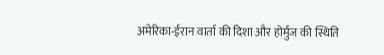अमेरिका-ईरान वार्ता की दिशा और होर्मुज की स्थिति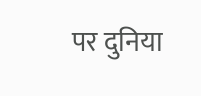पर दुनिया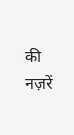की नज़रें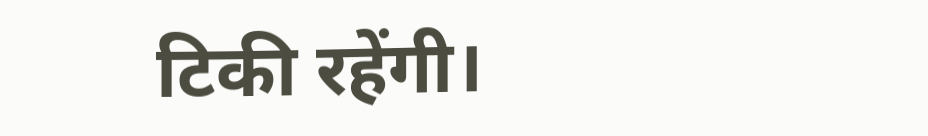टिकी रहेंगी।